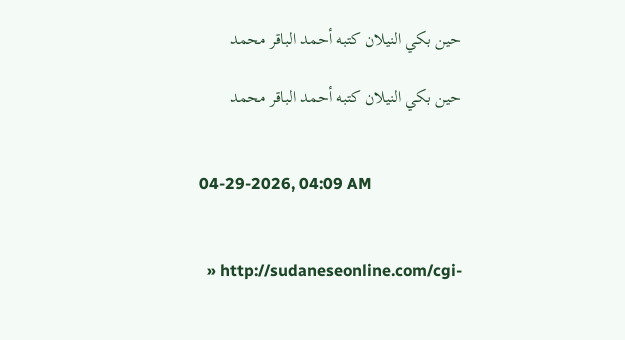حين بكي النيلان كتبه أحمد الباقر محمد

حين بكي النيلان كتبه أحمد الباقر محمد


04-29-2026, 04:09 AM


  » http://sudaneseonline.com/cgi-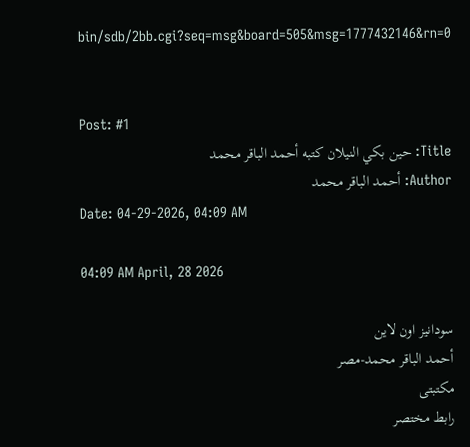bin/sdb/2bb.cgi?seq=msg&board=505&msg=1777432146&rn=0


Post: #1
Title: حين بكي النيلان كتبه أحمد الباقر محمد
Author: أحمد الباقر محمد
Date: 04-29-2026, 04:09 AM

04:09 AM April, 28 2026

سودانيز اون لاين
أحمد الباقر محمد-مصر
مكتبتى
رابط مختصر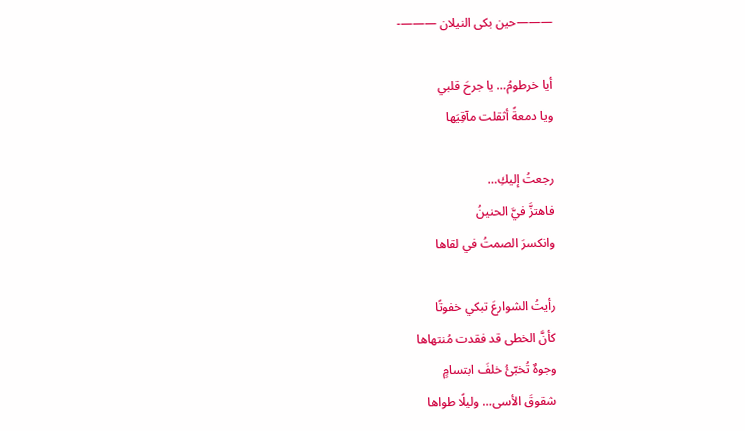———حين بكى النيلان ———-

أيا خرطومُ… يا جرحَ قلبي
ويا دمعةً أثقلت مآقِيَها

رجعتُ إليكِ…
فاهتزَّ فيَّ الحنينُ
وانكسرَ الصمتُ في لقاها

رأيتُ الشوارعَ تبكي خفوتًا
كأنَّ الخطى قد فقدت مُنتهاها
وجوهٌ تُخبّئُ خلفَ ابتسامٍ
شقوقَ الأسى… وليلًا طواها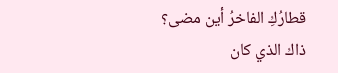قطارُكِ الفاخرُ أين مضى؟
ذاك الذي كان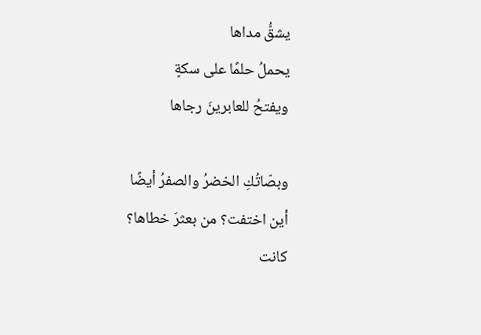يشقُّ مداها
يحملُ حلمًا على سكةٍ
ويفتحُ للعابرينَ رجاها

وبصّاتُكِ الخضرُ والصفرُ أيضًا
أين اختفت؟ من بعثرَ خطاها؟
كانت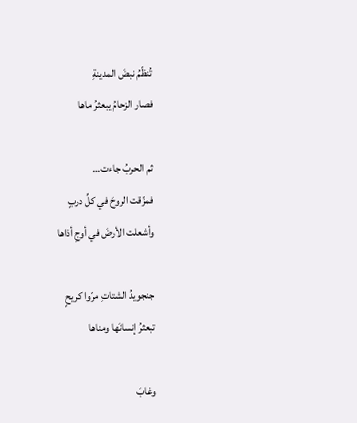تُنظّمُ نبضَ المدينةِ
فصار الزحامُ يبعثرُ ماها

ثم الحربُ جاءت…
فمزّقت الروحَ في كلِّ دربٍ
وأشعلت الأرضَ في أوجِ أذاها

جنجويدُ الشتاتِ مرّوا كريحٍ
تبعثرُ إنسانَها ومناها

وغابَ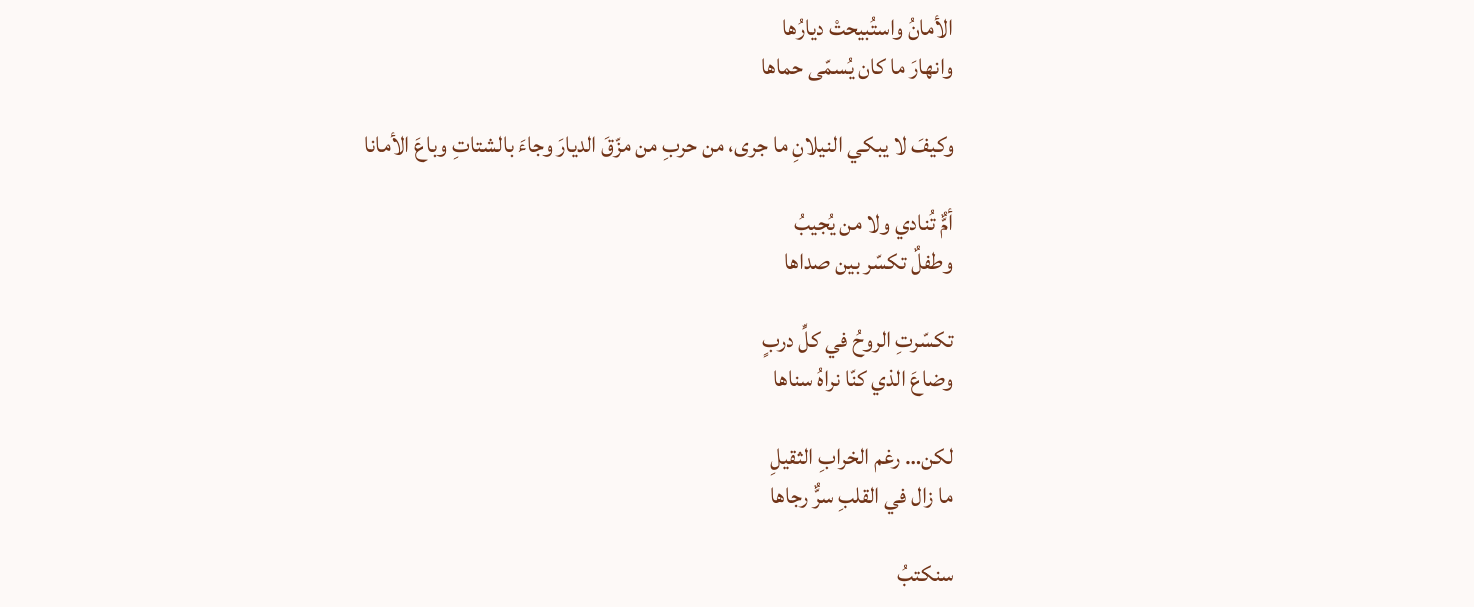الأمانُ واستُبيحتْ ديارُها
وانهارَ ما كان يُسمّى حماها

وكيفَ لا يبكي النيلانِ ما جرى، من حربِ من مزّقَ الديارَ وجاءَ بالشتاتِ وباعَ الأمانا

أمٌّ تُنادي ولا من يُجيبُ
وطفلٌ تكسّر بين صداها

تكسّرتِ الروحُ في كلِّ دربٍ
وضاعَ الذي كنّا نراهُ سناها

لكن… رغم الخرابِ الثقيلِ
ما زال في القلبِ سرٌّ رجاها

سنكتبُ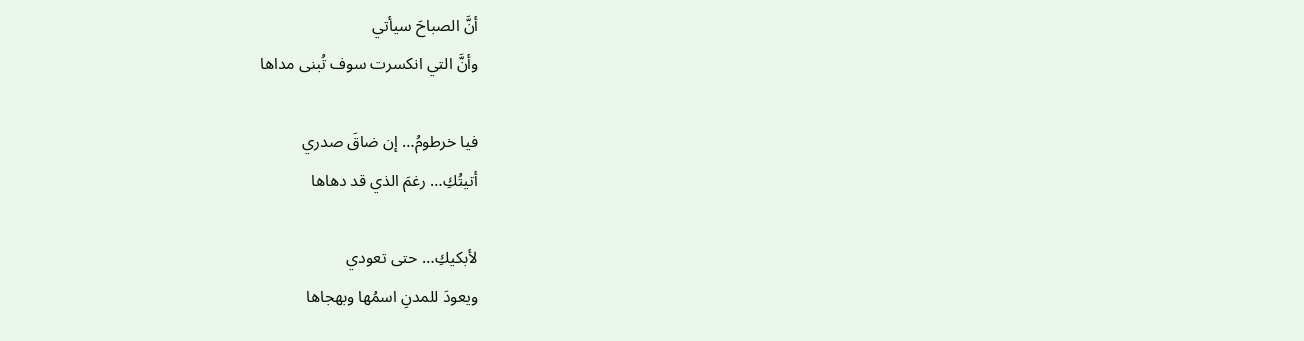أنَّ الصباحَ سيأتي
وأنَّ التي انكسرت سوف تُبنى مداها

فيا خرطومُ… إن ضاقَ صدري
أتيتُكِ… رغمَ الذي قد دهاها

لأبكيكِ… حتى تعودي
ويعودَ للمدنِ اسمُها وبهجاها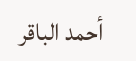أحمد الباقر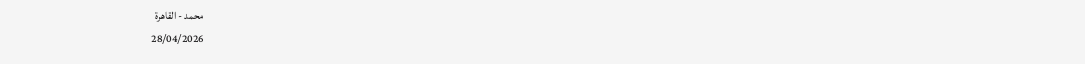محمد - القاهرة
28/04/2026